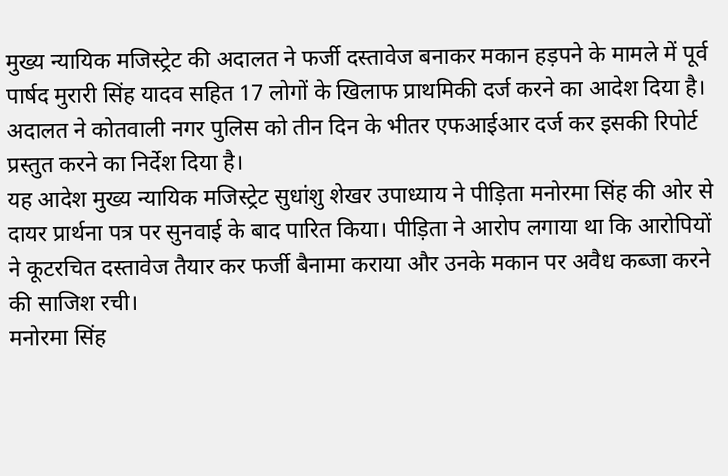मुख्य न्यायिक मजिस्ट्रेट की अदालत ने फर्जी दस्तावेज बनाकर मकान हड़पने के मामले में पूर्व पार्षद मुरारी सिंह यादव सहित 17 लोगों के खिलाफ प्राथमिकी दर्ज करने का आदेश दिया है। अदालत ने कोतवाली नगर पुलिस को तीन दिन के भीतर एफआईआर दर्ज कर इसकी रिपोर्ट प्रस्तुत करने का निर्देश दिया है।
यह आदेश मुख्य न्यायिक मजिस्ट्रेट सुधांशु शेखर उपाध्याय ने पीड़िता मनोरमा सिंह की ओर से दायर प्रार्थना पत्र पर सुनवाई के बाद पारित किया। पीड़िता ने आरोप लगाया था कि आरोपियों ने कूटरचित दस्तावेज तैयार कर फर्जी बैनामा कराया और उनके मकान पर अवैध कब्जा करने की साजिश रची।
मनोरमा सिंह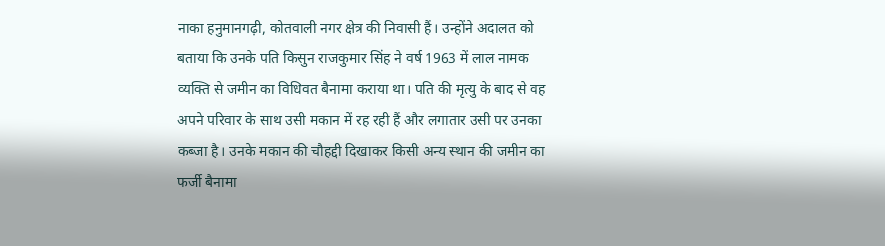नाका हनुमानगढ़ी, कोतवाली नगर क्षेत्र की निवासी हैं। उन्होंने अदालत को बताया कि उनके पति किसुन राजकुमार सिंह ने वर्ष 1963 में लाल नामक व्यक्ति से जमीन का विधिवत बैनामा कराया था। पति की मृत्यु के बाद से वह अपने परिवार के साथ उसी मकान में रह रही हैं और लगातार उसी पर उनका कब्जा है। उनके मकान की चौहद्दी दिखाकर किसी अन्य स्थान की जमीन का फर्जी बैनामा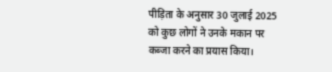पीड़िता के अनुसार 30 जुलाई 2025 को कुछ लोगों ने उनके मकान पर कब्जा करने का प्रयास किया।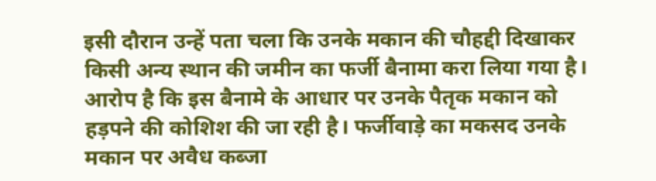इसी दौरान उन्हें पता चला कि उनके मकान की चौहद्दी दिखाकर किसी अन्य स्थान की जमीन का फर्जी बैनामा करा लिया गया है। आरोप है कि इस बैनामे के आधार पर उनके पैतृक मकान को हड़पने की कोशिश की जा रही है। फर्जीवाड़े का मकसद उनके मकान पर अवैध कब्जा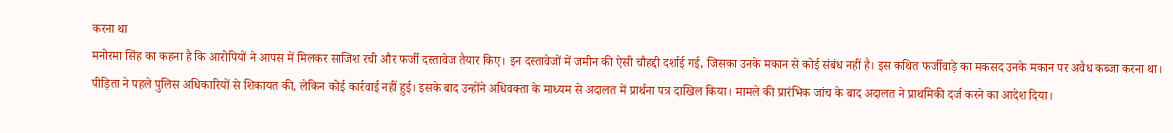करना था
मनोरमा सिंह का कहना है कि आरोपियों ने आपस में मिलकर साजिश रची और फर्जी दस्तावेज तैयार किए। इन दस्तावेजों में जमीन की ऐसी चौहद्दी दर्शाई गई, जिसका उनके मकान से कोई संबंध नहीं है। इस कथित फर्जीवाड़े का मकसद उनके मकान पर अवैध कब्जा करना था।
पीड़िता ने पहले पुलिस अधिकारियों से शिकायत की, लेकिन कोई कार्रवाई नहीं हुई। इसके बाद उन्होंने अधिवक्ता के माध्यम से अदालत में प्रार्थना पत्र दाखिल किया। मामले की प्रारंभिक जांच के बाद अदालत ने प्राथमिकी दर्ज करने का आदेश दिया।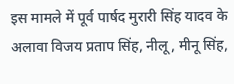इस मामले में पूर्व पार्षद मुरारी सिंह यादव के अलावा विजय प्रताप सिंह, नीलू, मीनू सिंह,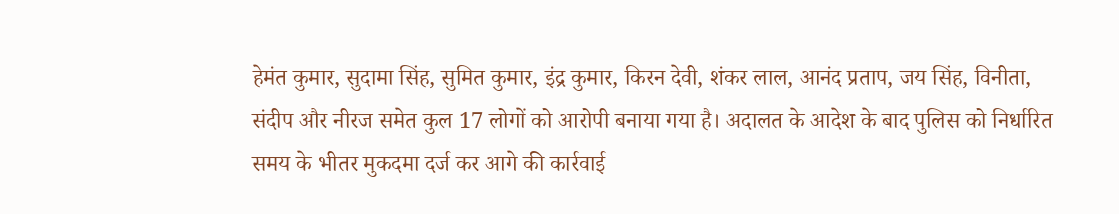हेमंत कुमार, सुदामा सिंह, सुमित कुमार, इंद्र कुमार, किरन देवी, शंकर लाल, आनंद प्रताप, जय सिंह, विनीता, संदीप और नीरज समेत कुल 17 लोगों को आरोपी बनाया गया है। अदालत के आदेश के बाद पुलिस को निर्धारित समय के भीतर मुकदमा दर्ज कर आगे की कार्रवाई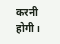करनी होगी।